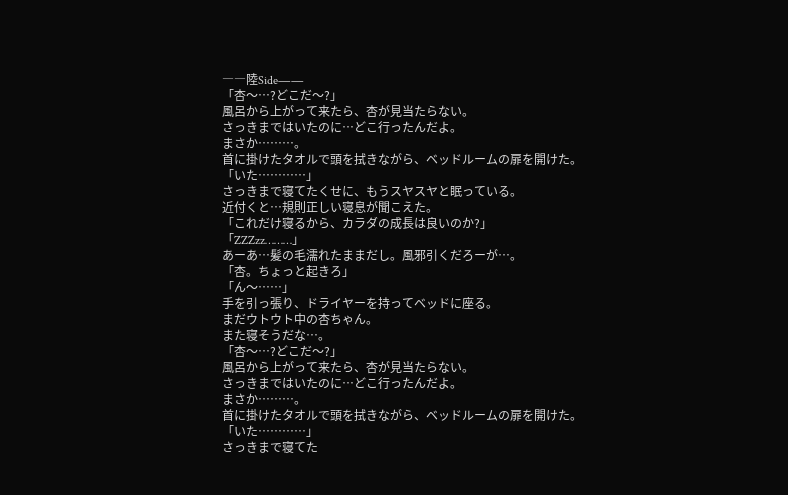――陸Side――
「杏〜…?どこだ〜?」
風呂から上がって来たら、杏が見当たらない。
さっきまではいたのに…どこ行ったんだよ。
まさか………。
首に掛けたタオルで頭を拭きながら、ベッドルームの扉を開けた。
「いた…………」
さっきまで寝てたくせに、もうスヤスヤと眠っている。
近付くと…規則正しい寝息が聞こえた。
「これだけ寝るから、カラダの成長は良いのか?」
「ZZZzz………」
あーあ…髪の毛濡れたままだし。風邪引くだろーが…。
「杏。ちょっと起きろ」
「ん〜……」
手を引っ張り、ドライヤーを持ってベッドに座る。
まだウトウト中の杏ちゃん。
また寝そうだな…。
「杏〜…?どこだ〜?」
風呂から上がって来たら、杏が見当たらない。
さっきまではいたのに…どこ行ったんだよ。
まさか………。
首に掛けたタオルで頭を拭きながら、ベッドルームの扉を開けた。
「いた…………」
さっきまで寝てた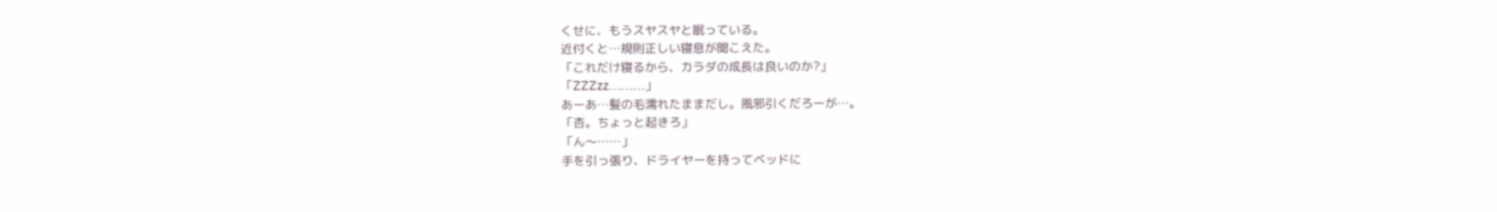くせに、もうスヤスヤと眠っている。
近付くと…規則正しい寝息が聞こえた。
「これだけ寝るから、カラダの成長は良いのか?」
「ZZZzz………」
あーあ…髪の毛濡れたままだし。風邪引くだろーが…。
「杏。ちょっと起きろ」
「ん〜……」
手を引っ張り、ドライヤーを持ってベッドに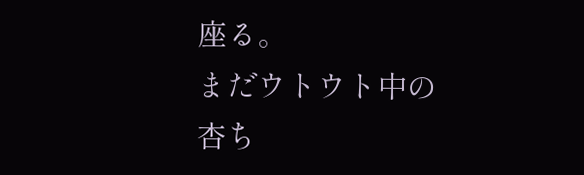座る。
まだウトウト中の杏ち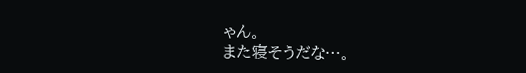ゃん。
また寝そうだな…。